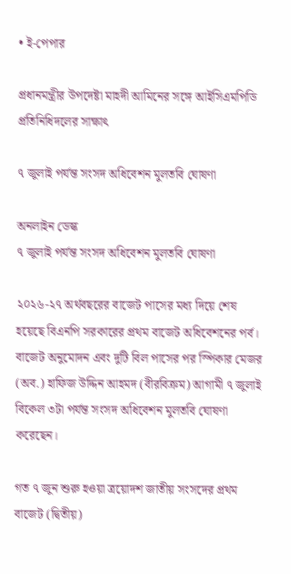• ই-পেপার

প্রধানমন্ত্রীর উপদেষ্টা মাহদী আমিনের সঙ্গে আইসিএমপিডি প্রতিনিধিদলের সাক্ষাৎ

৭ জুলাই পর্যন্ত সংসদ অধিবেশন মুলতবি ঘোষণা

অনলাইন ডেস্ক
৭ জুলাই পর্যন্ত সংসদ অধিবেশন মুলতবি ঘোষণা

২০২৬-২৭ অর্থবছরের বাজেট পাসের মধ্য দিয়ে শেষ হয়েছে বিএনপি সরকারের প্রথম বাজেট অধিবেশনের পর্ব। বাজেট অনুমোদন এবং দুটি বিল পাসের পর স্পিকার মেজর (অব.) হাফিজ উদ্দিন আহমদ (বীরবিক্রম) আগামী ৭ জুলাই বিকেল ৩টা পর্যন্ত সংসদ অধিবেশন মুলতবি ঘোষণা করেছেন।

গত ৭ জুন শুরু হওয়া ত্রয়োদশ জাতীয় সংসদের প্রথম বাজেট (দ্বিতীয়)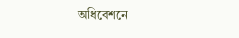অধিবেশনে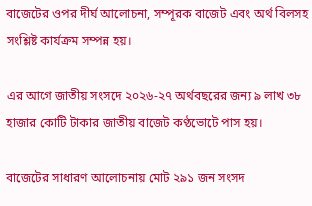বাজেটের ওপর দীর্ঘ আলোচনা, সম্পূরক বাজেট এবং অর্থ বিলসহ সংশ্লিষ্ট কার্যক্রম সম্পন্ন হয়।

এর আগে জাতীয় সংসদে ২০২৬-২৭ অর্থবছরের জন্য ৯ লাখ ৩৮ হাজার কোটি টাকার জাতীয় বাজেট কণ্ঠভোটে পাস হয়।

বাজেটের সাধারণ আলোচনায় মোট ২৯১ জন সংসদ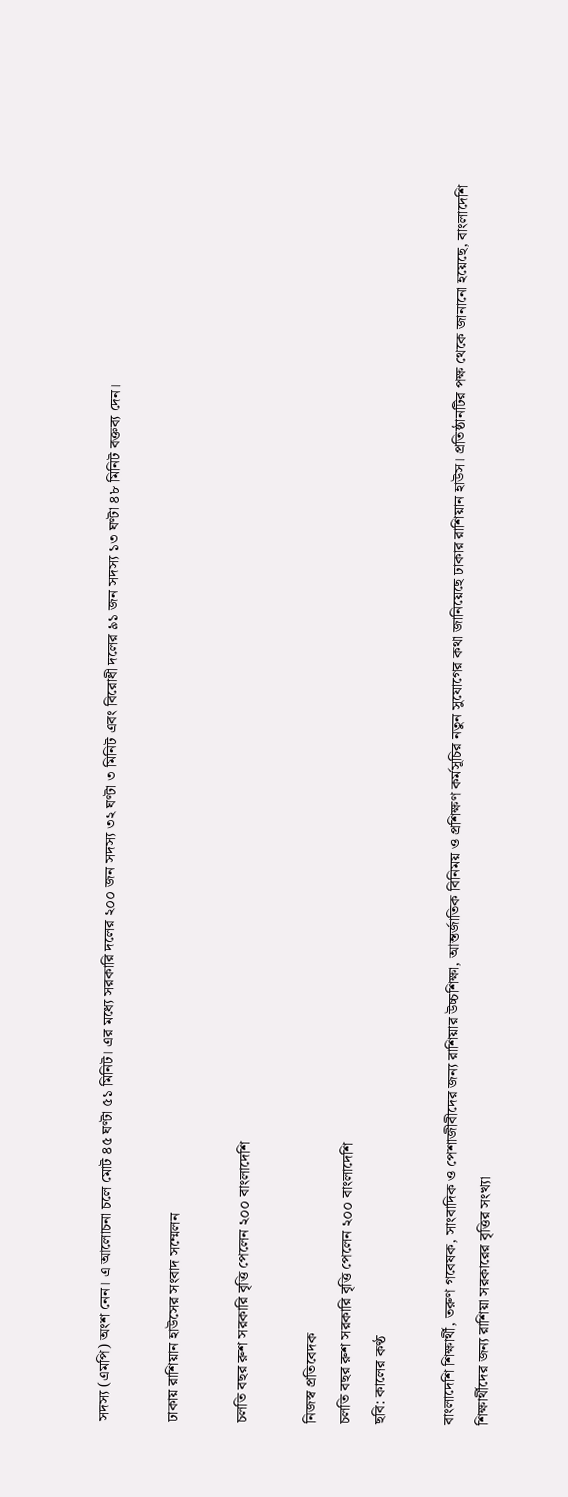সদস্য (এমপি) অংশ নেন। এ আলোচনা চলে মোট ৪৫ ঘণ্টা ৫১ মিনিট। এর মধ্যে সরকারি দলের ২০০ জন সদস্য ৩২ ঘণ্টা ৩ মিনিট এবং বিরোধী দলের ৯১ জন সদস্য ১৩ ঘণ্টা ৪৮ মিনিট বক্তব্য দেন।

ঢাকায় রাশিয়ান হাউসের সংবাদ সম্মেলন

চলতি বছর রুশ সরকারি বৃত্তি পেলেন ২০০ বাংলাদেশি

নিজস্ব প্রতিবেদক
চলতি বছর রুশ সরকারি বৃত্তি পেলেন ২০০ বাংলাদেশি
ছবি: কালের কণ্ঠ

বাংলাদেশি শিক্ষার্থী, তরুণ গবেষক, সাংবাদিক ও পেশাজীবীদের জন্য রাশিয়ার উচ্চশিক্ষা, আন্তর্জাতিক বিনিময় ও প্রশিক্ষণ কর্মসূচির নতুন সুযোগের কথা জানিয়েছে ঢাকার রাশিয়ান হাউস। প্রতিষ্ঠানটির পক্ষ থেকে জানানো হয়েছে, বাংলাদেশি শিক্ষার্থীদের জন্য রাশিয়া সরকারের বৃত্তির সংখ্যা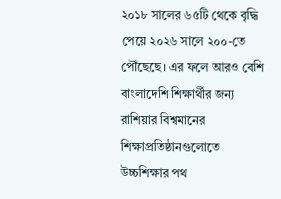২০১৮ সালের ৬৫টি থেকে বৃদ্ধি পেয়ে ২০২৬ সালে ২০০-তে পৌঁছেছে। এর ফলে আরও বেশি বাংলাদেশি শিক্ষার্থীর জন্য রাশিয়ার বিশ্বমানের শিক্ষাপ্রতিষ্ঠানগুলোতে উচ্চশিক্ষার পথ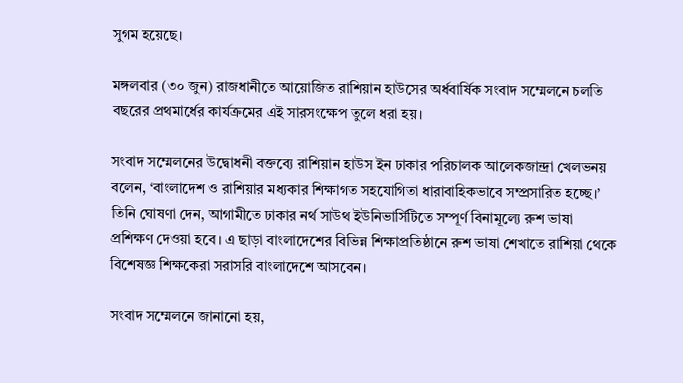সুগম হয়েছে।

মঙ্গলবার (৩০ জুন) রাজধানীতে আয়োজিত রাশিয়ান হাউসের অর্ধবার্ষিক সংবাদ সম্মেলনে চলতি বছরের প্রথমার্ধের কার্যক্রমের এই সারসংক্ষেপ তুলে ধরা হয়।

সংবাদ সম্মেলনের উদ্বোধনী বক্তব্যে রাশিয়ান হাউস ইন ঢাকার পরিচালক আলেকজান্দ্রা খেলভনয় বলেন, ‘বাংলাদেশ ও রাশিয়ার মধ্যকার শিক্ষাগত সহযোগিতা ধারাবাহিকভাবে সম্প্রসারিত হচ্ছে।’ তিনি ঘোষণা দেন, আগামীতে ঢাকার নর্থ সাউথ ইউনিভার্সিটিতে সম্পূর্ণ বিনামূল্যে রুশ ভাষা প্রশিক্ষণ দেওয়া হবে। এ ছাড়া বাংলাদেশের বিভিন্ন শিক্ষাপ্রতিষ্ঠানে রুশ ভাষা শেখাতে রাশিয়া থেকে বিশেষজ্ঞ শিক্ষকেরা সরাসরি বাংলাদেশে আসবেন।

সংবাদ সম্মেলনে জানানো হয়,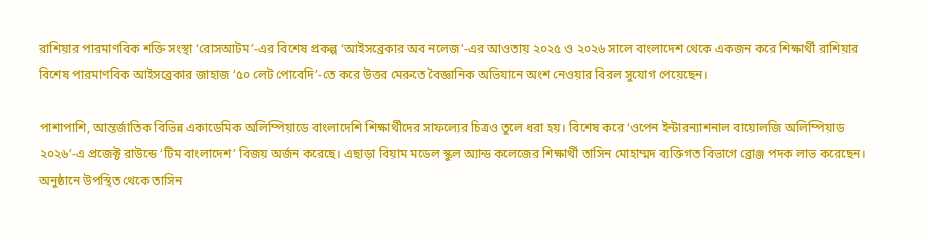রাশিয়ার পারমাণবিক শক্তি সংস্থা ‘রোসআটম’-এর বিশেষ প্রকল্প ‘আইসব্রেকার অব নলেজ’-এর আওতায় ২০২৫ ও ২০২৬ সালে বাংলাদেশ থেকে একজন করে শিক্ষার্থী রাশিয়ার বিশেষ পারমাণবিক আইসব্রেকার জাহাজ ‘৫০ লেট পোবেদি’-তে করে উত্তর মেরুতে বৈজ্ঞানিক অভিযানে অংশ নেওয়ার বিরল সুযোগ পেয়েছেন।

পাশাপাশি, আন্তর্জাতিক বিভিন্ন একাডেমিক অলিম্পিয়াডে বাংলাদেশি শিক্ষার্থীদের সাফল্যের চিত্রও তুলে ধরা হয়। বিশেষ করে ‘ওপেন ইন্টারন্যাশনাল বায়োলজি অলিম্পিয়াড ২০২৬’-এ প্রজেক্ট রাউন্ডে ‘টিম বাংলাদেশ’ বিজয় অর্জন করেছে। এছাড়া বিয়াম মডেল স্কুল অ্যান্ড কলেজের শিক্ষার্থী তাসিন মোহাম্মদ ব্যক্তিগত বিভাগে ব্রোঞ্জ পদক লাভ করেছেন। অনুষ্ঠানে উপস্থিত থেকে তাসিন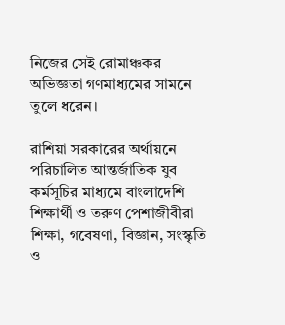নিজের সেই রোমাঞ্চকর অভিজ্ঞতা গণমাধ্যমের সামনে তুলে ধরেন।

রাশিয়া সরকারের অর্থায়নে পরিচালিত আন্তর্জাতিক যুব কর্মসূচির মাধ্যমে বাংলাদেশি শিক্ষার্থী ও তরুণ পেশাজীবীরা শিক্ষা, গবেষণা, বিজ্ঞান, সংস্কৃতি ও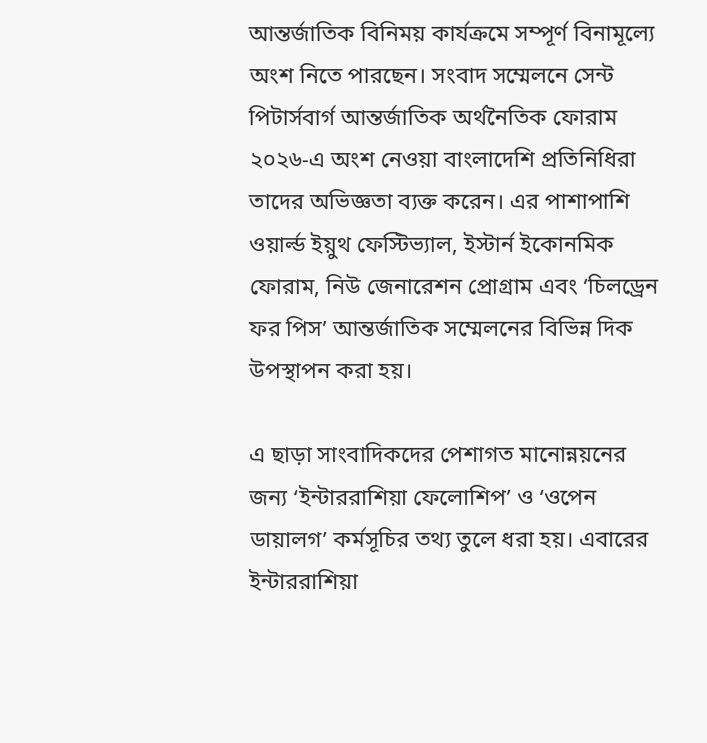আন্তর্জাতিক বিনিময় কার্যক্রমে সম্পূর্ণ বিনামূল্যে অংশ নিতে পারছেন। সংবাদ সম্মেলনে সেন্ট পিটার্সবার্গ আন্তর্জাতিক অর্থনৈতিক ফোরাম ২০২৬-এ অংশ নেওয়া বাংলাদেশি প্রতিনিধিরা তাদের অভিজ্ঞতা ব্যক্ত করেন। এর পাশাপাশি ওয়ার্ল্ড ইয়ুথ ফেস্টিভ্যাল, ইস্টার্ন ইকোনমিক ফোরাম, নিউ জেনারেশন প্রোগ্রাম এবং ‘চিলড্রেন ফর পিস’ আন্তর্জাতিক সম্মেলনের বিভিন্ন দিক উপস্থাপন করা হয়।

এ ছাড়া সাংবাদিকদের পেশাগত মানোন্নয়নের জন্য ‘ইন্টাররাশিয়া ফেলোশিপ’ ও ‘ওপেন ডায়ালগ’ কর্মসূচির তথ্য তুলে ধরা হয়। এবারের ইন্টাররাশিয়া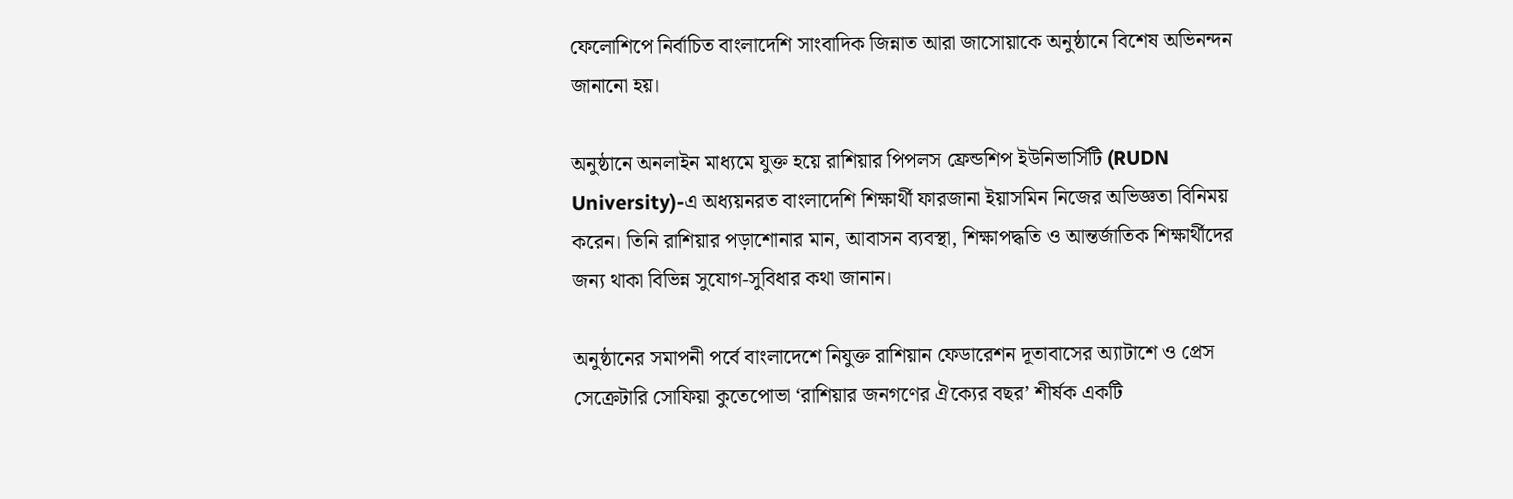ফেলোশিপে নির্বাচিত বাংলাদেশি সাংবাদিক জিন্নাত আরা জাসোয়াকে অনুষ্ঠানে বিশেষ অভিনন্দন জানানো হয়।

অনুষ্ঠানে অনলাইন মাধ্যমে যুক্ত হয়ে রাশিয়ার পিপলস ফ্রেন্ডশিপ ইউনিভার্সিটি (RUDN University)-এ অধ্যয়নরত বাংলাদেশি শিক্ষার্থী ফারজানা ইয়াসমিন নিজের অভিজ্ঞতা বিনিময় করেন। তিনি রাশিয়ার পড়াশোনার মান, আবাসন ব্যবস্থা, শিক্ষাপদ্ধতি ও আন্তর্জাতিক শিক্ষার্থীদের জন্য থাকা বিভিন্ন সুযোগ-সুবিধার কথা জানান।

অনুষ্ঠানের সমাপনী পর্বে বাংলাদেশে নিযুক্ত রাশিয়ান ফেডারেশন দূতাবাসের অ্যাটাশে ও প্রেস সেক্রেটারি সোফিয়া কুতেপোভা ‘রাশিয়ার জনগণের ঐক্যের বছর’ শীর্ষক একটি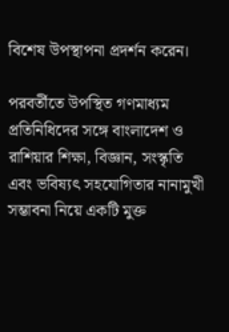বিশেষ উপস্থাপনা প্রদর্শন করেন।

পরবর্তীতে উপস্থিত গণমাধ্যম প্রতিনিধিদের সঙ্গে বাংলাদেশ ও রাশিয়ার শিক্ষা, বিজ্ঞান, সংস্কৃতি এবং ভবিষ্যৎ সহযোগিতার নানামুখী সম্ভাবনা নিয়ে একটি মুক্ত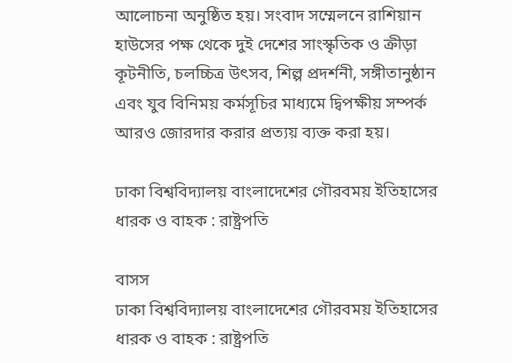আলোচনা অনুষ্ঠিত হয়। সংবাদ সম্মেলনে রাশিয়ান হাউসের পক্ষ থেকে দুই দেশের সাংস্কৃতিক ও ক্রীড়া কূটনীতি, চলচ্চিত্র উৎসব, শিল্প প্রদর্শনী, সঙ্গীতানুষ্ঠান এবং যুব বিনিময় কর্মসূচির মাধ্যমে দ্বিপক্ষীয় সম্পর্ক আরও জোরদার করার প্রত্যয় ব্যক্ত করা হয়।

ঢাকা বিশ্ববিদ্যালয় বাংলাদেশের গৌরবময় ইতিহাসের ধারক ও বাহক : রাষ্ট্রপতি

বাসস
ঢাকা বিশ্ববিদ্যালয় বাংলাদেশের গৌরবময় ইতিহাসের ধারক ও বাহক : রাষ্ট্রপতি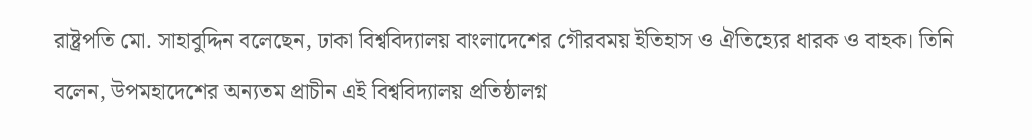রাষ্ট্রপতি মো. সাহাবুদ্দিন বলেছেন, ঢাকা বিশ্ববিদ্যালয় বাংলাদেশের গৌরবময় ইতিহাস ও ঐতিহ্যের ধারক ও বাহক। তিনি বলেন, উপমহাদেশের অন্যতম প্রাচীন এই বিশ্ববিদ্যালয় প্রতিষ্ঠালগ্ন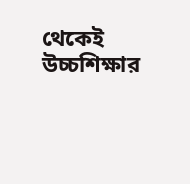থেকেই উচ্চশিক্ষার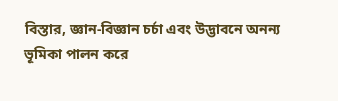বিস্তার, জ্ঞান-বিজ্ঞান চর্চা এবং উদ্ভাবনে অনন্য ভূমিকা পালন করে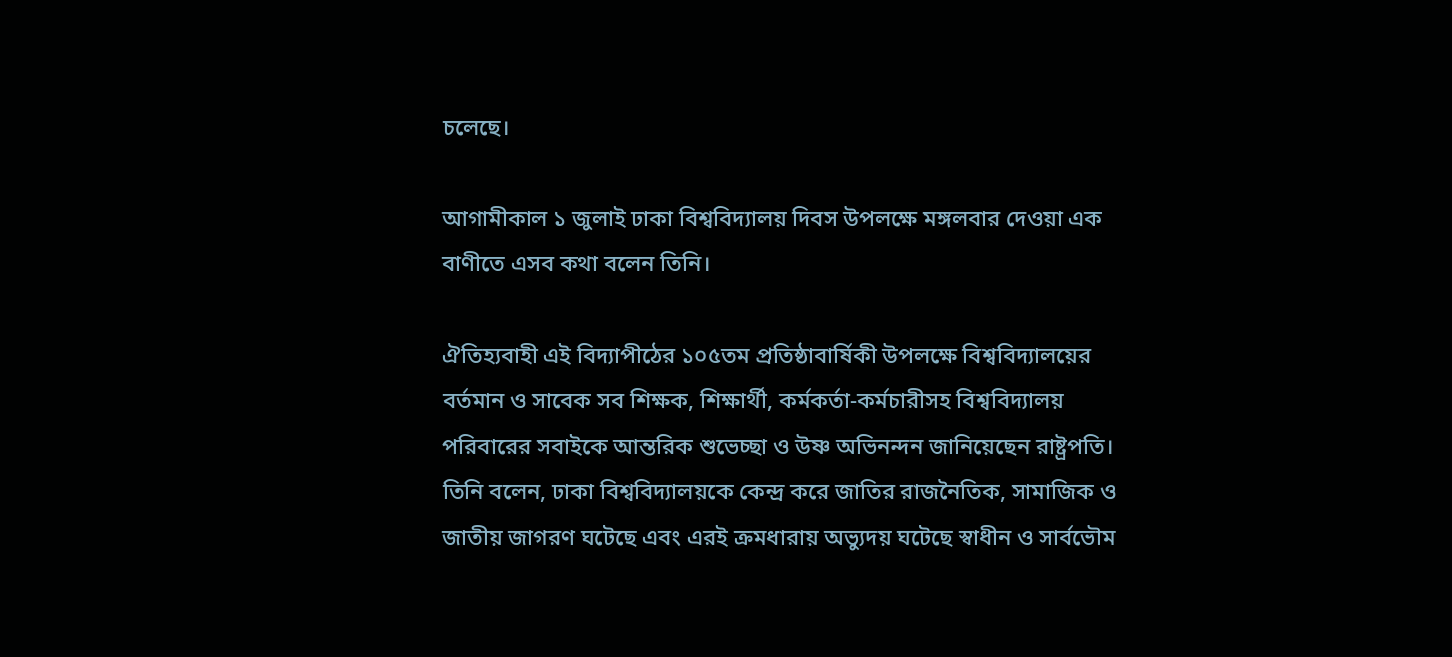চলেছে।

আগামীকাল ১ জুলাই ঢাকা বিশ্ববিদ্যালয় দিবস উপলক্ষে মঙ্গলবার দেওয়া এক বাণীতে এসব কথা বলেন তিনি।

ঐতিহ্যবাহী এই বিদ্যাপীঠের ১০৫তম প্রতিষ্ঠাবার্ষিকী উপলক্ষে বিশ্ববিদ্যালয়ের বর্তমান ও সাবেক সব শিক্ষক, শিক্ষার্থী, কর্মকর্তা-কর্মচারীসহ বিশ্ববিদ্যালয় পরিবারের সবাইকে আন্তরিক শুভেচ্ছা ও উষ্ণ অভিনন্দন জানিয়েছেন রাষ্ট্রপতি। তিনি বলেন, ঢাকা বিশ্ববিদ্যালয়কে কেন্দ্র করে জাতির রাজনৈতিক, সামাজিক ও জাতীয় জাগরণ ঘটেছে এবং এরই ক্রমধারায় অভ্যুদয় ঘটেছে স্বাধীন ও সার্বভৌম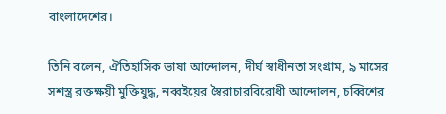বাংলাদেশের।

তিনি বলেন, ঐতিহাসিক ভাষা আন্দোলন, দীর্ঘ স্বাধীনতা সংগ্রাম, ৯ মাসের সশস্ত্র রক্তক্ষয়ী মুক্তিযুদ্ধ, নব্বইয়ের স্বৈরাচারবিরোধী আন্দোলন, চব্বিশের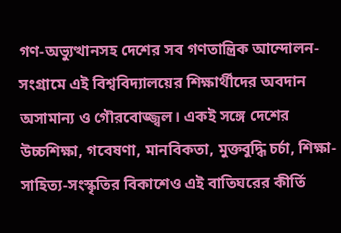গণ-অভ্যুত্থানসহ দেশের সব গণতান্ত্রিক আন্দোলন-সংগ্রামে এই বিশ্ববিদ্যালয়ের শিক্ষার্থীদের অবদান অসামান্য ও গৌরবোজ্জ্বল। একই সঙ্গে দেশের উচ্চশিক্ষা, গবেষণা, মানবিকতা, মুক্তবুদ্ধি চর্চা, শিক্ষা-সাহিত্য-সংস্কৃতির বিকাশেও এই বাতিঘরের কীর্তি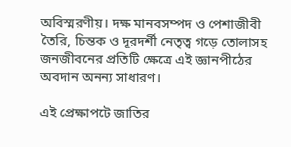অবিস্মরণীয়। দক্ষ মানবসম্পদ ও পেশাজীবী তৈরি, চিন্তক ও দূরদর্শী নেতৃত্ব গড়ে তোলাসহ জনজীবনের প্রতিটি ক্ষেত্রে এই জ্ঞানপীঠের অবদান অনন্য সাধারণ।

এই প্রেক্ষাপটে জাতির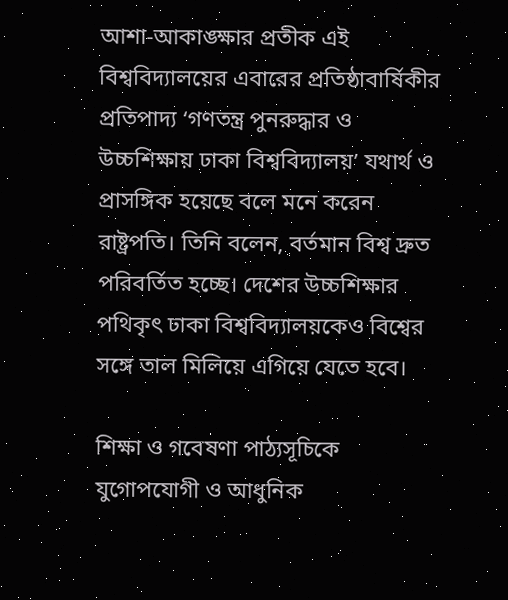আশা-আকাঙ্ক্ষার প্রতীক এই বিশ্ববিদ্যালয়ের এবারের প্রতিষ্ঠাবার্ষিকীর প্রতিপাদ্য ‘গণতন্ত্র পুনরুদ্ধার ও উচ্চশিক্ষায় ঢাকা বিশ্ববিদ্যালয়’ যথার্থ ও প্রাসঙ্গিক হয়েছে বলে মনে করেন রাষ্ট্রপতি। তিনি বলেন, বর্তমান বিশ্ব দ্রুত পরিবর্তিত হচ্ছে। দেশের উচ্চশিক্ষার পথিকৃৎ ঢাকা বিশ্ববিদ্যালয়কেও বিশ্বের সঙ্গে তাল মিলিয়ে এগিয়ে যেতে হবে।

শিক্ষা ও গবেষণা পাঠ্যসূচিকে যুগোপযোগী ও আধুনিক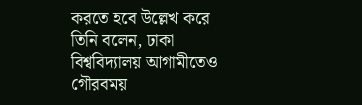করতে হবে উল্লেখ করে তিনি বলেন, ঢাকা বিশ্ববিদ্যালয় আগামীতেও গৌরবময়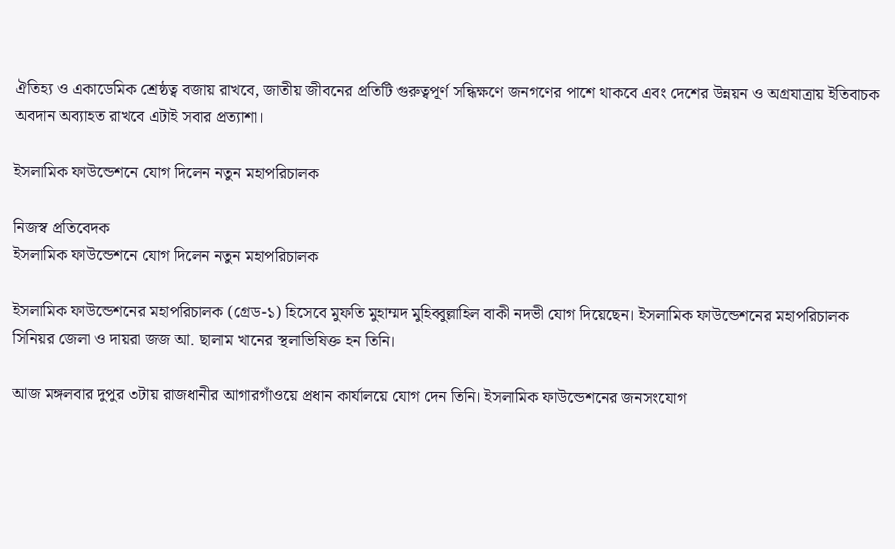ঐতিহ্য ও একাডেমিক শ্রেষ্ঠত্ব বজায় রাখবে, জাতীয় জীবনের প্রতিটি গুরুত্বপূর্ণ সন্ধিক্ষণে জনগণের পাশে থাকবে এবং দেশের উন্নয়ন ও অগ্রযাত্রায় ইতিবাচক অবদান অব্যাহত রাখবে এটাই সবার প্রত্যাশা।

ইসলামিক ফাউন্ডেশনে যোগ দিলেন নতুন মহাপরিচালক

নিজস্ব প্রতিবেদক
ইসলামিক ফাউন্ডেশনে যোগ দিলেন নতুন মহাপরিচালক

ইসলামিক ফাউন্ডেশনের মহাপরিচালক (গ্রেড-১) হিসেবে মুফতি মুহাম্মদ মুহিব্বুল্লাহিল বাকী নদভী যোগ দিয়েছেন। ইসলামিক ফাউন্ডেশনের মহাপরিচালক সিনিয়র জেলা ও দায়রা জজ আ. ছালাম খানের স্থলাভিষিক্ত হন তিনি।

আজ মঙ্গলবার দুপুর ৩টায় রাজধানীর আগারগাঁওয়ে প্রধান কার্যালয়ে যোগ দেন তিনি। ইসলামিক ফাউন্ডেশনের জনসংযোগ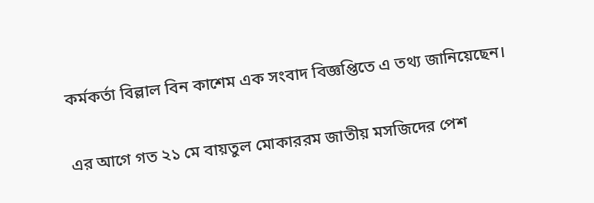কর্মকর্তা বিল্লাল বিন কাশেম এক সংবাদ বিজ্ঞপ্তিতে এ তথ্য জানিয়েছেন।

এর আগে গত ২১ মে বায়তুল মোকাররম জাতীয় মসজিদের পেশ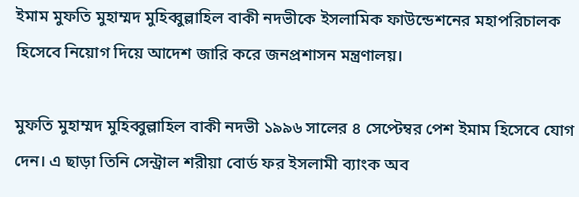ইমাম মুফতি মুহাম্মদ মুহিব্বুল্লাহিল বাকী নদভীকে ইসলামিক ফাউন্ডেশনের মহাপরিচালক হিসেবে নিয়োগ দিয়ে আদেশ জারি করে জনপ্রশাসন মন্ত্রণালয়।

মুফতি মুহাম্মদ মুহিব্বুল্লাহিল বাকী নদভী ১৯৯৬ সালের ৪ সেপ্টেম্বর পেশ ইমাম হিসেবে যোগ দেন। এ ছাড়া তিনি সেন্ট্রাল শরীয়া বোর্ড ফর ইসলামী ব্যাংক অব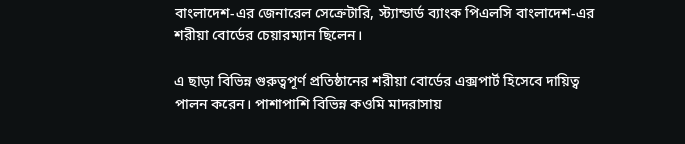বাংলাদেশ-এর জেনারেল সেক্রেটারি, স্ট্যান্ডার্ড ব্যাংক পিএলসি বাংলাদেশ-এর শরীয়া বোর্ডের চেয়ারম্যান ছিলেন।

এ ছাড়া বিভিন্ন গুরুত্বপূর্ণ প্রতিষ্ঠানের শরীয়া বোর্ডের এক্সপার্ট হিসেবে দায়িত্ব পালন করেন। পাশাপাশি বিভিন্ন কওমি মাদরাসায়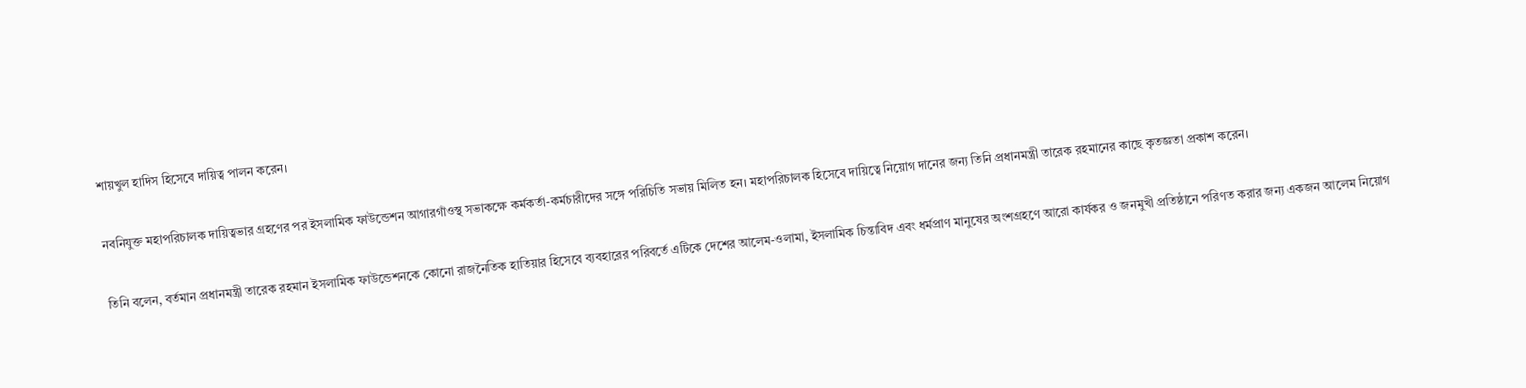শায়খুল হাদিস হিসেবে দায়িত্ব পালন করেন।

নবনিযুক্ত মহাপরিচালক দায়িত্বভার গ্রহণের পর ইসলামিক ফাউন্ডেশন আগারগাঁওস্থ সভাকক্ষে কর্মকর্তা-কর্মচারীদের সঙ্গে পরিচিতি সভায় মিলিত হন। মহাপরিচালক হিসেবে দায়িত্বে নিয়োগ দানের জন্য তিনি প্রধানমন্ত্রী তারেক রহমানের কাছে কৃতজ্ঞতা প্রকাশ করেন।

তিনি বলেন, বর্তমান প্রধানমন্ত্রী তারেক রহমান ইসলামিক ফাউন্ডেশনকে কোনো রাজনৈতিক হাতিয়ার হিসেবে ব্যবহারের পরিবর্তে এটিকে দেশের আলেম-ওলামা, ইসলামিক চিন্তাবিদ এবং ধর্মপ্রাণ মানুষের অংশগ্রহণে আরো কার্যকর ও জনমুখী প্রতিষ্ঠানে পরিণত করার জন্য একজন আলেম নিয়োগ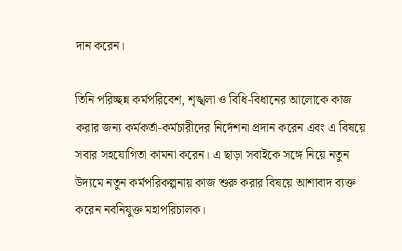দান করেন।

তিনি পরিচ্ছন্ন কর্মপরিবেশ, শৃঙ্খলা ও বিধি-বিধানের আলোকে কাজ করার জন্য কর্মকর্তা-কর্মচারীদের নির্দেশনা প্রদান করেন এবং এ বিষয়ে সবার সহযোগিতা কামনা করেন। এ ছাড়া সবাইকে সঙ্গে নিয়ে নতুন উদ্যমে নতুন কর্মপরিকল্পনায় কাজ শুরু করার বিষয়ে আশাবাদ ব্যক্ত করেন নবনিযুক্ত মহাপরিচালক।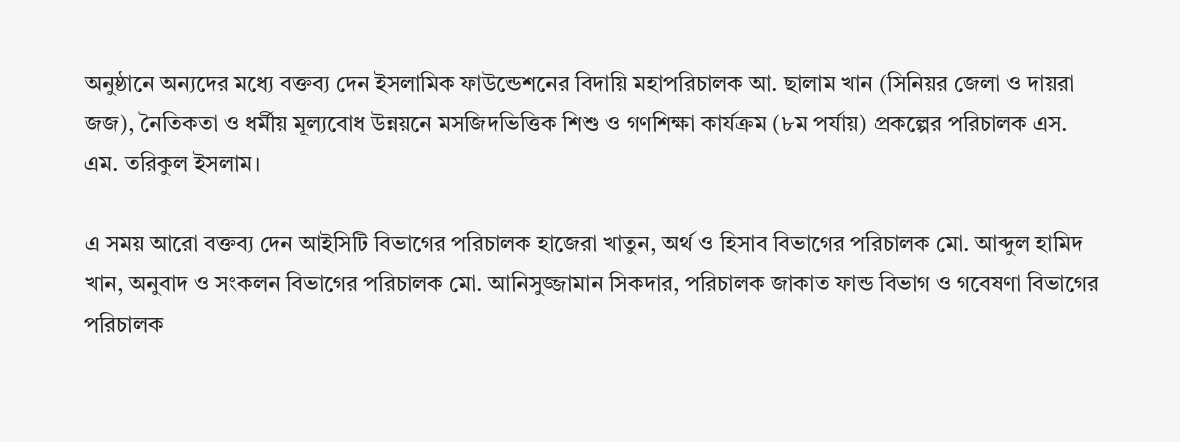অনুষ্ঠানে অন্যদের মধ্যে বক্তব্য দেন ইসলামিক ফাউন্ডেশনের বিদায়ি মহাপরিচালক আ. ছালাম খান (সিনিয়র জেলা ও দায়রা জজ), নৈতিকতা ও ধর্মীয় মূল্যবোধ উন্নয়নে মসজিদভিত্তিক শিশু ও গণশিক্ষা কার্যক্রম (৮ম পর্যায়) প্রকল্পের পরিচালক এস. এম. তরিকুল ইসলাম।

এ সময় আরো বক্তব্য দেন আইসিটি বিভাগের পরিচালক হাজেরা খাতুন, অর্থ ও হিসাব বিভাগের পরিচালক মো. আব্দুল হামিদ খান, অনুবাদ ও সংকলন বিভাগের পরিচালক মো. আনিসুজ্জামান সিকদার, পরিচালক জাকাত ফান্ড বিভাগ ও গবেষণা বিভাগের পরিচালক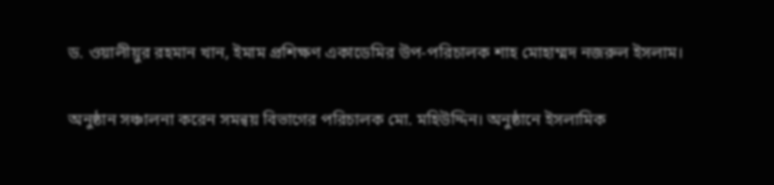ড. ওয়ালীয়ুর রহমান খান, ইমাম প্রশিক্ষণ একাডেমির উপ-পরিচালক শাহ মোহাম্মদ নজরুল ইসলাম।

অনুষ্ঠান সঞ্চালনা করেন সমন্বয় বিভাগের পরিচালক মো. মহিউদ্দিন। অনুষ্ঠানে ইসলামিক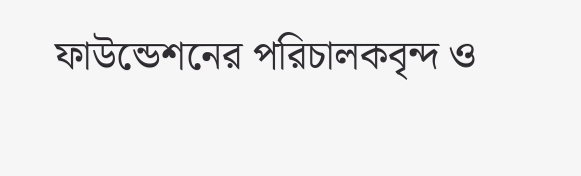ফাউন্ডেশনের পরিচালকবৃন্দ ও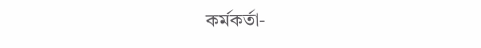কর্মকর্তা-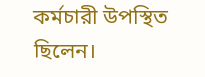কর্মচারী উপস্থিত ছিলেন।